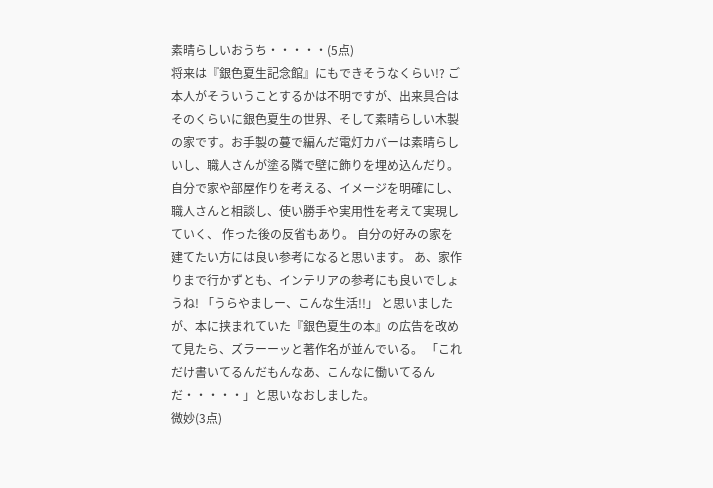素晴らしいおうち・・・・・(5点)
将来は『銀色夏生記念館』にもできそうなくらい!? ご本人がそういうことするかは不明ですが、出来具合はそのくらいに銀色夏生の世界、そして素晴らしい木製の家です。お手製の蔓で編んだ電灯カバーは素晴らしいし、職人さんが塗る隣で壁に飾りを埋め込んだり。 自分で家や部屋作りを考える、イメージを明確にし、職人さんと相談し、使い勝手や実用性を考えて実現していく、 作った後の反省もあり。 自分の好みの家を建てたい方には良い参考になると思います。 あ、家作りまで行かずとも、インテリアの参考にも良いでしょうね! 「うらやましー、こんな生活!!」 と思いましたが、本に挟まれていた『銀色夏生の本』の広告を改めて見たら、ズラーーッと著作名が並んでいる。 「これだけ書いてるんだもんなあ、こんなに働いてるんだ・・・・・」と思いなおしました。
微妙(3点)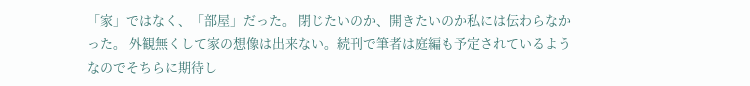「家」ではなく、「部屋」だった。 閉じたいのか、開きたいのか私には伝わらなかった。 外観無くして家の想像は出来ない。続刊で筆者は庭編も予定されているようなのでそちらに期待し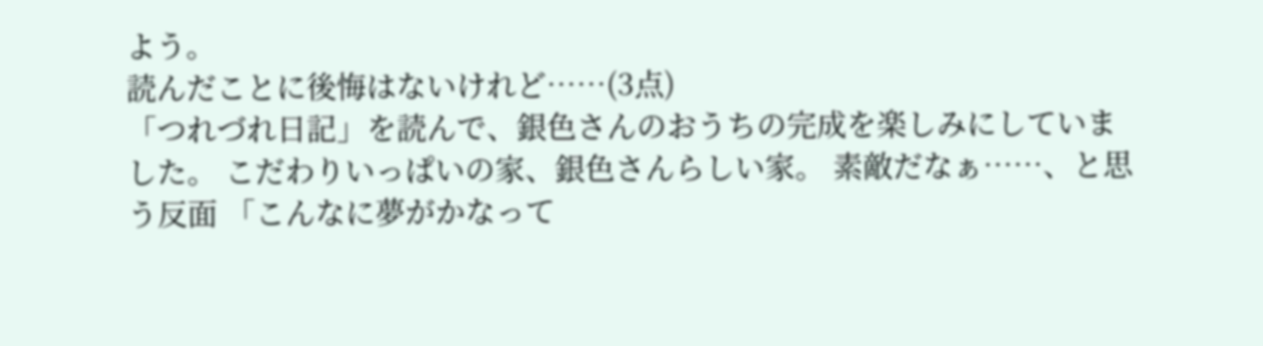よう。
読んだことに後悔はないけれど……(3点)
「つれづれ日記」を読んで、銀色さんのおうちの完成を楽しみにしていました。 こだわりいっぱいの家、銀色さんらしい家。 素敵だなぁ……、と思う反面 「こんなに夢がかなって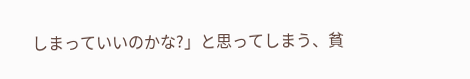しまっていいのかな?」と思ってしまう、貧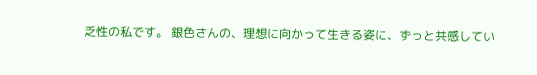乏性の私です。 銀色さんの、理想に向かって生きる姿に、ずっと共感してい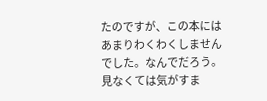たのですが、この本にはあまりわくわくしませんでした。なんでだろう。 見なくては気がすま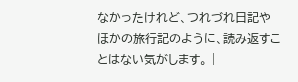なかったけれど、つれづれ日記やほかの旅行記のように、読み返すことはない気がします。 |